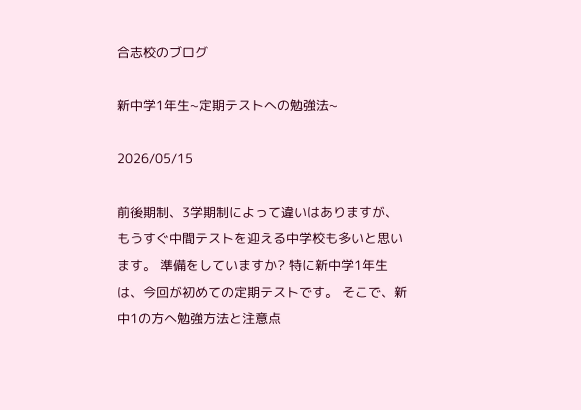合志校のブログ

新中学1年生~定期テストへの勉強法~

2026/05/15

前後期制、3学期制によって違いはありますが、もうすぐ中間テストを迎える中学校も多いと思います。 準備をしていますか? 特に新中学1年生は、今回が初めての定期テストです。 そこで、新中1の方へ勉強方法と注意点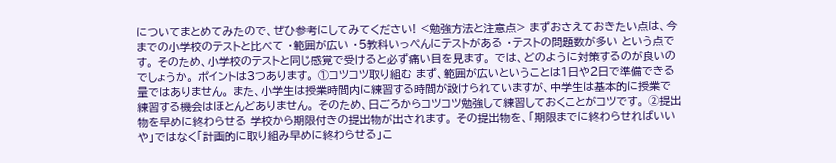についてまとめてみたので、ぜひ参考にしてみてください! <勉強方法と注意点> まずおさえておきたい点は、今までの小学校のテストと比べて ・範囲が広い ・5教科いっぺんにテストがある ・テストの問題数が多い という点です。 そのため、小学校のテストと同じ感覚で受けると必ず痛い目を見ます。 では、どのように対策するのが良いのでしょうか。 ポイントは3つあります。 ①コツコツ取り組む まず、範囲が広いということは1日や2日で準備できる量ではありません。 また、小学生は授業時間内に練習する時間が設けられていますが、中学生は基本的に授業で練習する機会はほとんどありません。 そのため、日ごろからコツコツ勉強して練習しておくことがコツです。 ➁提出物を早めに終わらせる 学校から期限付きの提出物が出されます。 その提出物を、「期限までに終わらせればいいや」ではなく「計画的に取り組み早めに終わらせる」こ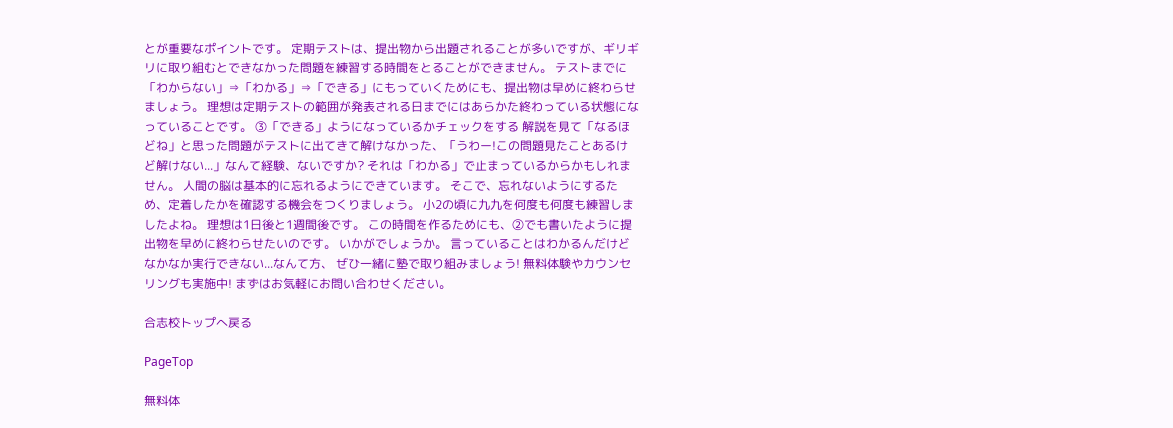とが重要なポイントです。 定期テストは、提出物から出題されることが多いですが、ギリギリに取り組むとできなかった問題を練習する時間をとることができません。 テストまでに「わからない」⇒「わかる」⇒「できる」にもっていくためにも、提出物は早めに終わらせましょう。 理想は定期テストの範囲が発表される日までにはあらかた終わっている状態になっていることです。 ③「できる」ようになっているかチェックをする 解説を見て「なるほどね」と思った問題がテストに出てきて解けなかった、「うわー!この問題見たことあるけど解けない...」なんて経験、ないですか? それは「わかる」で止まっているからかもしれません。 人間の脳は基本的に忘れるようにできています。 そこで、忘れないようにするため、定着したかを確認する機会をつくりましょう。 小2の頃に九九を何度も何度も練習しましたよね。 理想は1日後と1週間後です。 この時間を作るためにも、➁でも書いたように提出物を早めに終わらせたいのです。 いかがでしょうか。 言っていることはわかるんだけどなかなか実行できない...なんて方、 ぜひ一緒に塾で取り組みましょう! 無料体験やカウンセリングも実施中! まずはお気軽にお問い合わせください。

合志校トップへ戻る

PageTop

無料体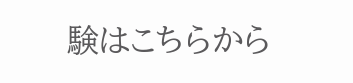験はこちらから